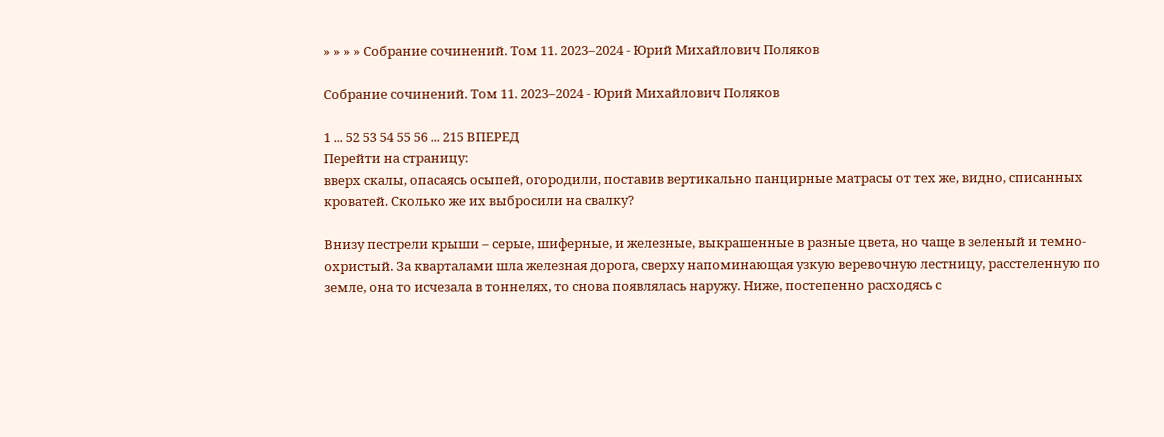» » » » Собрание сочинений. Том 11. 2023–2024 - Юрий Михайлович Поляков

Собрание сочинений. Том 11. 2023–2024 - Юрий Михайлович Поляков

1 ... 52 53 54 55 56 ... 215 ВПЕРЕД
Перейти на страницу:
вверх скалы, опасаясь осыпей, огородили, поставив вертикально панцирные матрасы от тех же, видно, списанных кроватей. Сколько же их выбросили на свалку?

Внизу пестрели крыши – серые, шиферные, и железные, выкрашенные в разные цвета, но чаще в зеленый и темно-охристый. За кварталами шла железная дорога, сверху напоминающая узкую веревочную лестницу, расстеленную по земле, она то исчезала в тоннелях, то снова появлялась наружу. Ниже, постепенно расходясь с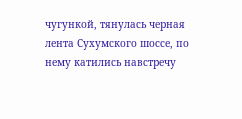чугункой, тянулась черная лента Сухумского шоссе, по нему катились навстречу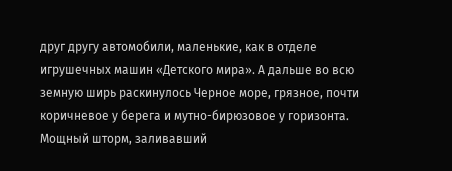друг другу автомобили, маленькие, как в отделе игрушечных машин «Детского мира». А дальше во всю земную ширь раскинулось Черное море, грязное, почти коричневое у берега и мутно-бирюзовое у горизонта. Мощный шторм, заливавший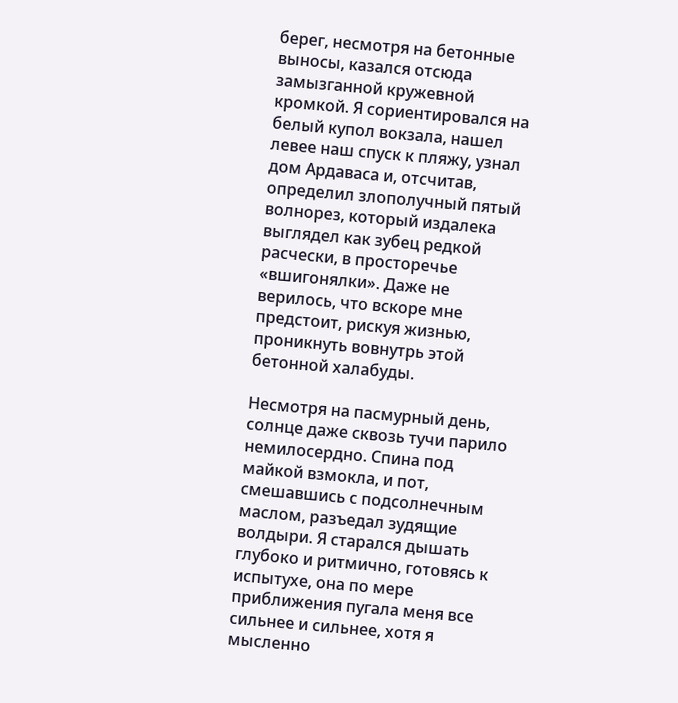берег, несмотря на бетонные выносы, казался отсюда замызганной кружевной кромкой. Я сориентировался на белый купол вокзала, нашел левее наш спуск к пляжу, узнал дом Ардаваса и, отсчитав, определил злополучный пятый волнорез, который издалека выглядел как зубец редкой расчески, в просторечье «вшигонялки». Даже не верилось, что вскоре мне предстоит, рискуя жизнью, проникнуть вовнутрь этой бетонной халабуды.

Несмотря на пасмурный день, солнце даже сквозь тучи парило немилосердно. Спина под майкой взмокла, и пот, смешавшись с подсолнечным маслом, разъедал зудящие волдыри. Я старался дышать глубоко и ритмично, готовясь к испытухе, она по мере приближения пугала меня все сильнее и сильнее, хотя я мысленно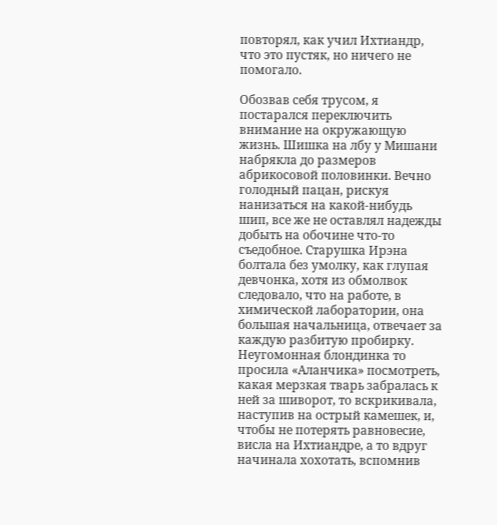повторял, как учил Ихтиандр, что это пустяк, но ничего не помогало.

Обозвав себя трусом, я постарался переключить внимание на окружающую жизнь. Шишка на лбу у Мишани набрякла до размеров абрикосовой половинки. Вечно голодный пацан, рискуя нанизаться на какой-нибудь шип, все же не оставлял надежды добыть на обочине что-то съедобное. Старушка Ирэна болтала без умолку, как глупая девчонка, хотя из обмолвок следовало, что на работе, в химической лаборатории, она большая начальница, отвечает за каждую разбитую пробирку. Неугомонная блондинка то просила «Аланчика» посмотреть, какая мерзкая тварь забралась к ней за шиворот, то вскрикивала, наступив на острый камешек, и, чтобы не потерять равновесие, висла на Ихтиандре, а то вдруг начинала хохотать, вспомнив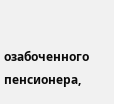озабоченного пенсионера,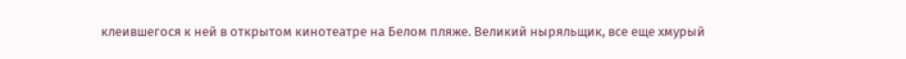клеившегося к ней в открытом кинотеатре на Белом пляже. Великий ныряльщик, все еще хмурый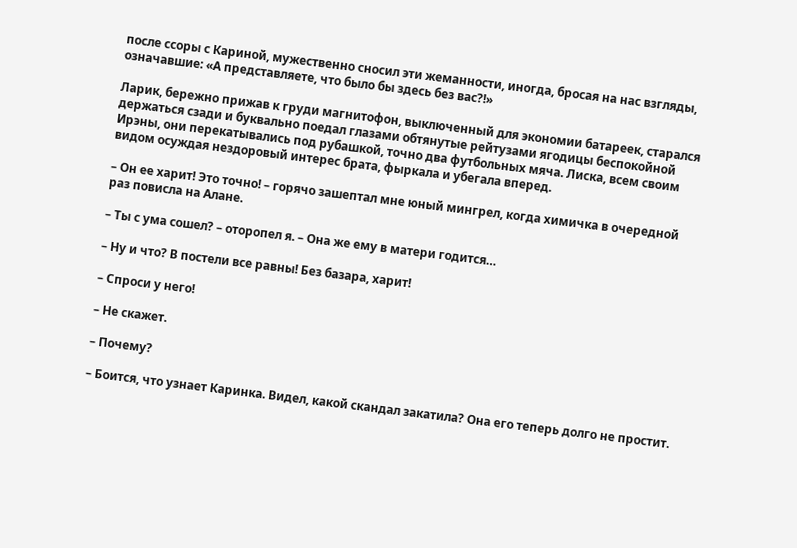после ссоры с Кариной, мужественно сносил эти жеманности, иногда, бросая на нас взгляды, означавшие: «А представляете, что было бы здесь без вас?!»

Ларик, бережно прижав к груди магнитофон, выключенный для экономии батареек, старался держаться сзади и буквально поедал глазами обтянутые рейтузами ягодицы беспокойной Ирэны, они перекатывались под рубашкой, точно два футбольных мяча. Лиска, всем своим видом осуждая нездоровый интерес брата, фыркала и убегала вперед.

– Он ее харит! Это точно! – горячо зашептал мне юный мингрел, когда химичка в очередной раз повисла на Алане.

– Ты с ума сошел? – оторопел я. – Она же ему в матери годится…

– Ну и что? В постели все равны! Без базара, харит!

– Спроси у него!

– Не скажет.

– Почему?

– Боится, что узнает Каринка. Видел, какой скандал закатила? Она его теперь долго не простит.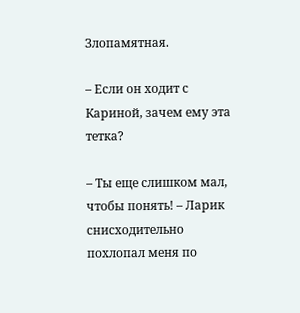Злопамятная.

– Если он ходит с Кариной, зачем ему эта тетка?

– Ты еще слишком мал, чтобы понять! – Ларик снисходительно похлопал меня по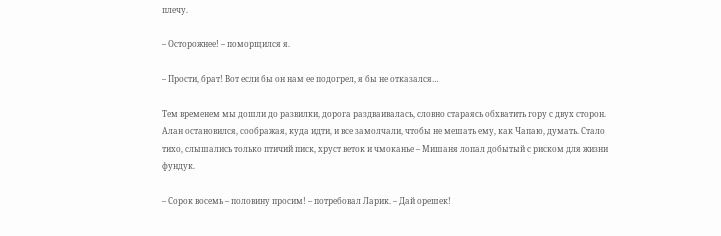плечу.

– Осторожнее! – поморщился я.

– Прости, брат! Вот если бы он нам ее подогрел, я бы не отказался…

Тем временем мы дошли до развилки, дорога раздваивалась, словно стараясь обхватить гору с двух сторон. Алан остановился, соображая, куда идти, и все замолчали, чтобы не мешать ему, как Чапаю, думать. Стало тихо, слышались только птичий писк, хруст веток и чмоканье – Мишаня лопал добытый с риском для жизни фундук.

– Сорок восемь – половину просим! – потребовал Ларик. – Дай орешек!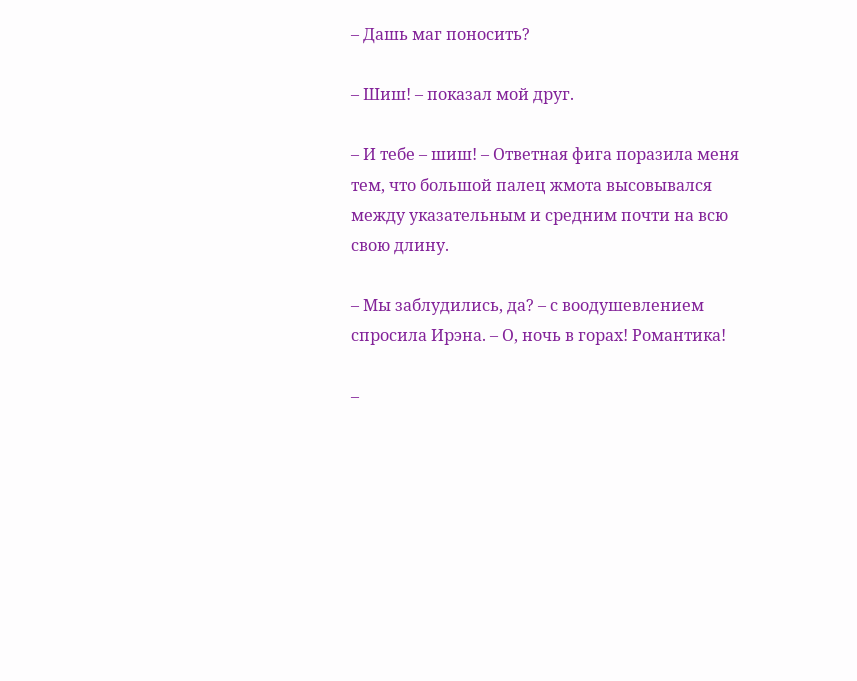– Дашь маг поносить?

– Шиш! – показал мой друг.

– И тебе – шиш! – Ответная фига поразила меня тем, что большой палец жмота высовывался между указательным и средним почти на всю свою длину.

– Мы заблудились, да? – с воодушевлением спросила Ирэна. – О, ночь в горах! Романтика!

–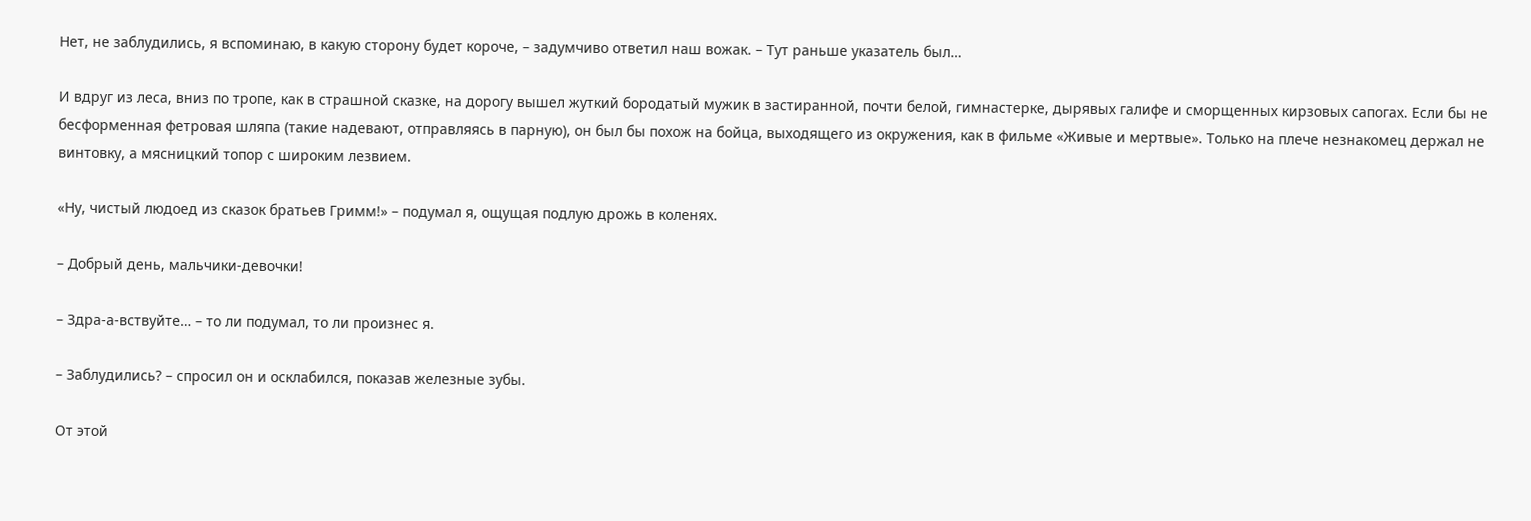Нет, не заблудились, я вспоминаю, в какую сторону будет короче, – задумчиво ответил наш вожак. – Тут раньше указатель был…

И вдруг из леса, вниз по тропе, как в страшной сказке, на дорогу вышел жуткий бородатый мужик в застиранной, почти белой, гимнастерке, дырявых галифе и сморщенных кирзовых сапогах. Если бы не бесформенная фетровая шляпа (такие надевают, отправляясь в парную), он был бы похож на бойца, выходящего из окружения, как в фильме «Живые и мертвые». Только на плече незнакомец держал не винтовку, а мясницкий топор с широким лезвием.

«Ну, чистый людоед из сказок братьев Гримм!» – подумал я, ощущая подлую дрожь в коленях.

– Добрый день, мальчики-девочки!

– Здра-а-вствуйте… – то ли подумал, то ли произнес я.

– Заблудились? – спросил он и осклабился, показав железные зубы.

От этой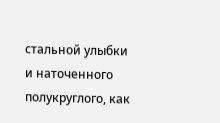стальной улыбки и наточенного полукруглого, как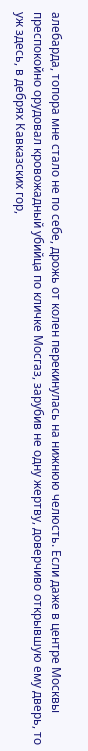алебарда, топора мне стало не по себе, дрожь от колен перекинулась на нижнюю челюсть. Если даже в центре Москвы преспокойно орудовал кровожадный убийца по кличке Мосгаз, зарубив не одну жертву, доверчиво открывшую ему дверь, то уж здесь, в дебрях Кавказских гор,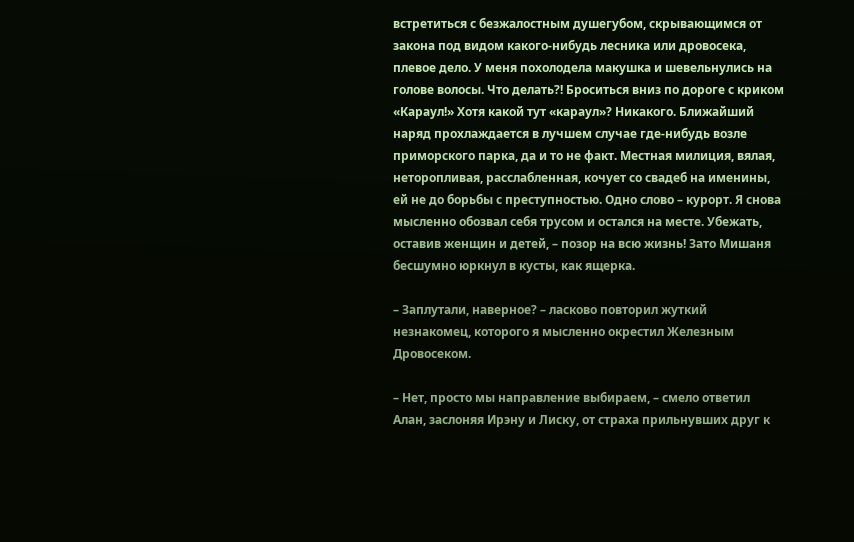встретиться с безжалостным душегубом, скрывающимся от закона под видом какого-нибудь лесника или дровосека, плевое дело. У меня похолодела макушка и шевельнулись на голове волосы. Что делать?! Броситься вниз по дороге с криком «Караул!» Хотя какой тут «караул»? Никакого. Ближайший наряд прохлаждается в лучшем случае где-нибудь возле приморского парка, да и то не факт. Местная милиция, вялая, неторопливая, расслабленная, кочует со свадеб на именины, ей не до борьбы с преступностью. Одно слово – курорт. Я снова мысленно обозвал себя трусом и остался на месте. Убежать, оставив женщин и детей, – позор на всю жизнь! Зато Мишаня бесшумно юркнул в кусты, как ящерка.

– Заплутали, наверное? – ласково повторил жуткий незнакомец, которого я мысленно окрестил Железным Дровосеком.

– Нет, просто мы направление выбираем, – смело ответил Алан, заслоняя Ирэну и Лиску, от страха прильнувших друг к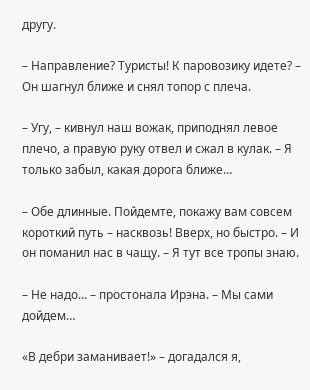другу.

– Направление? Туристы! К паровозику идете? – Он шагнул ближе и снял топор с плеча.

– Угу, – кивнул наш вожак, приподнял левое плечо, а правую руку отвел и сжал в кулак. – Я только забыл, какая дорога ближе…

– Обе длинные. Пойдемте, покажу вам совсем короткий путь – насквозь! Вверх, но быстро. – И он поманил нас в чащу. – Я тут все тропы знаю.

– Не надо… – простонала Ирэна. – Мы сами дойдем…

«В дебри заманивает!» – догадался я,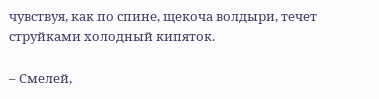чувствуя, как по спине, щекоча волдыри, течет струйками холодный кипяток.

– Смелей,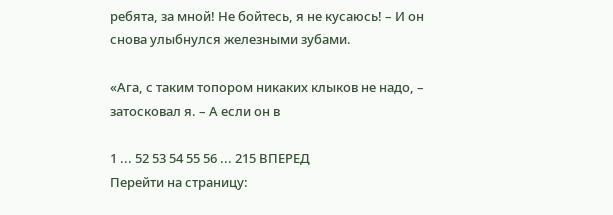ребята, за мной! Не бойтесь, я не кусаюсь! – И он снова улыбнулся железными зубами.

«Ага, с таким топором никаких клыков не надо, – затосковал я. – А если он в

1 ... 52 53 54 55 56 ... 215 ВПЕРЕД
Перейти на страницу: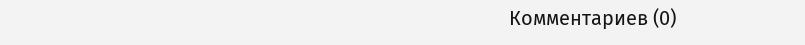Комментариев (0)